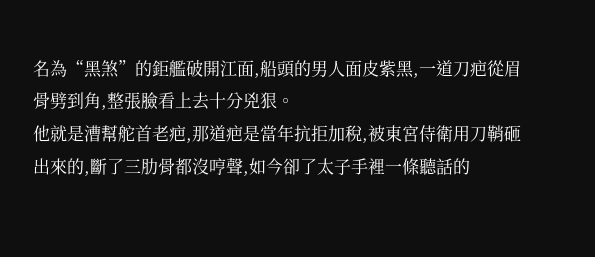名為“黑煞”的鉅艦破開江面,船頭的男人面皮紫黑,一道刀疤從眉骨劈到角,整張臉看上去十分兇狠。
他就是漕幫舵首老疤,那道疤是當年抗拒加稅,被東宮侍衛用刀鞘砸出來的,斷了三肋骨都沒哼聲,如今卻了太子手裡一條聽話的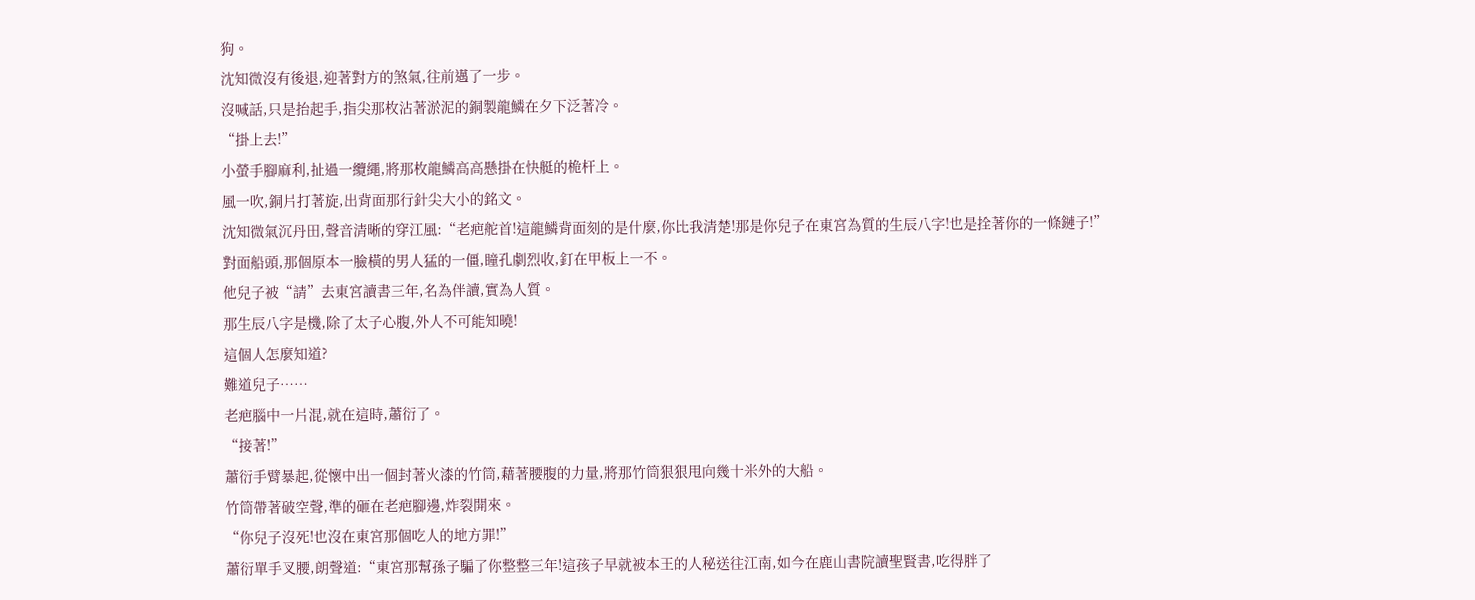狗。
沈知微沒有後退,迎著對方的煞氣,往前邁了一步。
沒喊話,只是抬起手,指尖那枚沾著淤泥的銅製龍鱗在夕下泛著冷。
“掛上去!”
小螢手腳麻利,扯過一纜繩,將那枚龍鱗高高懸掛在快艇的桅杆上。
風一吹,銅片打著旋,出背面那行針尖大小的銘文。
沈知微氣沉丹田,聲音清晰的穿江風:“老疤舵首!這龍鱗背面刻的是什麼,你比我清楚!那是你兒子在東宮為質的生辰八字!也是拴著你的一條鏈子!”
對面船頭,那個原本一臉橫的男人猛的一僵,瞳孔劇烈收,釘在甲板上一不。
他兒子被“請”去東宮讀書三年,名為伴讀,實為人質。
那生辰八字是機,除了太子心腹,外人不可能知曉!
這個人怎麼知道?
難道兒子……
老疤腦中一片混,就在這時,蕭衍了。
“接著!”
蕭衍手臂暴起,從懷中出一個封著火漆的竹筒,藉著腰腹的力量,將那竹筒狠狠甩向幾十米外的大船。
竹筒帶著破空聲,準的砸在老疤腳邊,炸裂開來。
“你兒子沒死!也沒在東宮那個吃人的地方罪!”
蕭衍單手叉腰,朗聲道:“東宮那幫孫子騙了你整整三年!這孩子早就被本王的人秘送往江南,如今在鹿山書院讀聖賢書,吃得胖了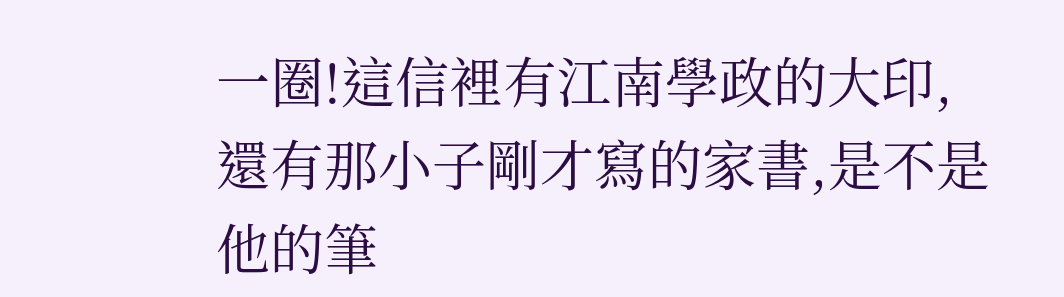一圈!這信裡有江南學政的大印,還有那小子剛才寫的家書,是不是他的筆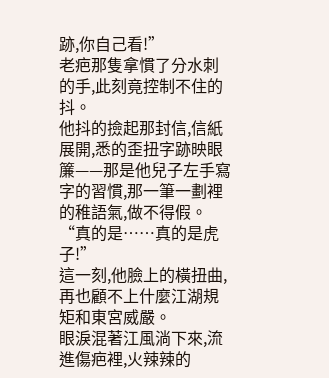跡,你自己看!”
老疤那隻拿慣了分水刺的手,此刻竟控制不住的抖。
他抖的撿起那封信,信紙展開,悉的歪扭字跡映眼簾——那是他兒子左手寫字的習慣,那一筆一劃裡的稚語氣,做不得假。
“真的是……真的是虎子!”
這一刻,他臉上的橫扭曲,再也顧不上什麼江湖規矩和東宮威嚴。
眼淚混著江風淌下來,流進傷疤裡,火辣辣的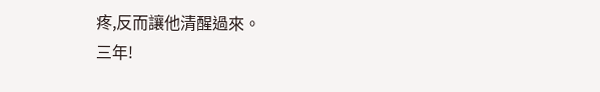疼,反而讓他清醒過來。
三年!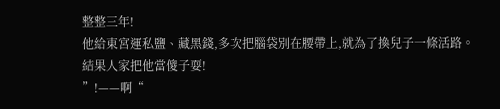整整三年!
他給東宮運私鹽、藏黑錢,多次把腦袋別在腰帶上,就為了換兒子一條活路。
結果人家把他當傻子耍!
”!——啊“